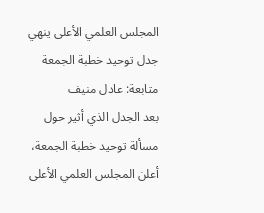المجلس العلمي الأعلى ينهي جدل توحيد خطبة الجمعة
متابعة: عادل منيف
بعد الجدل الذي أثير حول مسألة توحيد خطبة الجمعة، أعلن المجلس العلمي الأعلى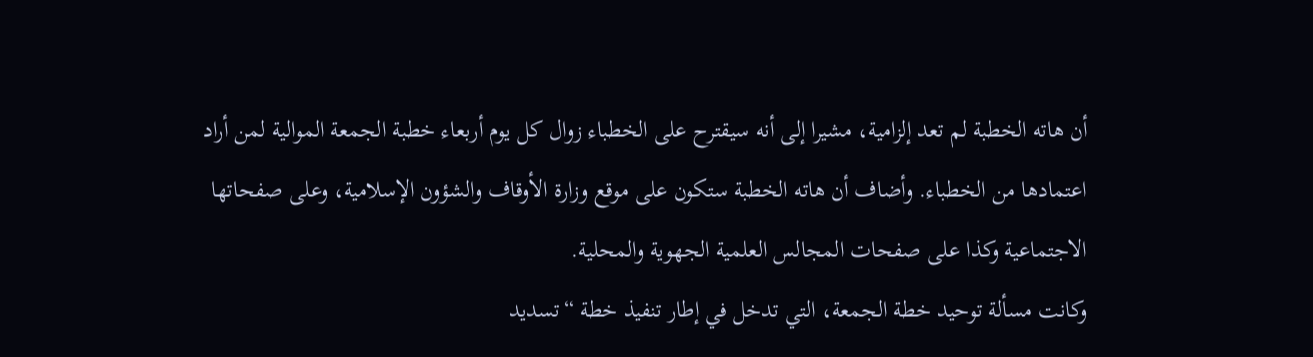أن هاته الخطبة لم تعد إلزامية، مشيرا إلى أنه سيقترح على الخطباء زوال كل يوم أربعاء خطبة الجمعة الموالية لمن أراد اعتمادها من الخطباء. وأضاف أن هاته الخطبة ستكون على موقع وزارة الأوقاف والشؤون الإسلامية، وعلى صفحاتها الاجتماعية وكذا على صفحات المجالس العلمية الجهوية والمحلية.
وكانت مسألة توحيد خطة الجمعة، التي تدخل في إطار تنفيذ خطة “تسديد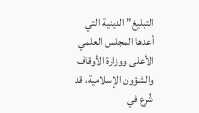التبليغ” الدينية التي أعدها المجلس العلمي الأعلى ووزارة الأوقاف والشؤون الإسلامية، قد شُرع في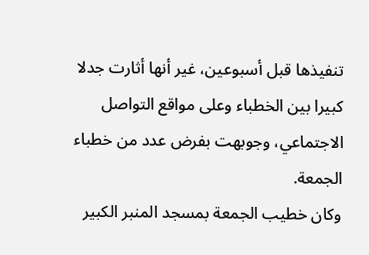تنفيذها قبل أسبوعين، غير أنها أثارت جدلا كبيرا بين الخطباء وعلى مواقع التواصل الاجتماعي، وجوبهت بفرض عدد من خطباء الجمعة.
وكان خطيب الجمعة بمسجد المنبر الكبير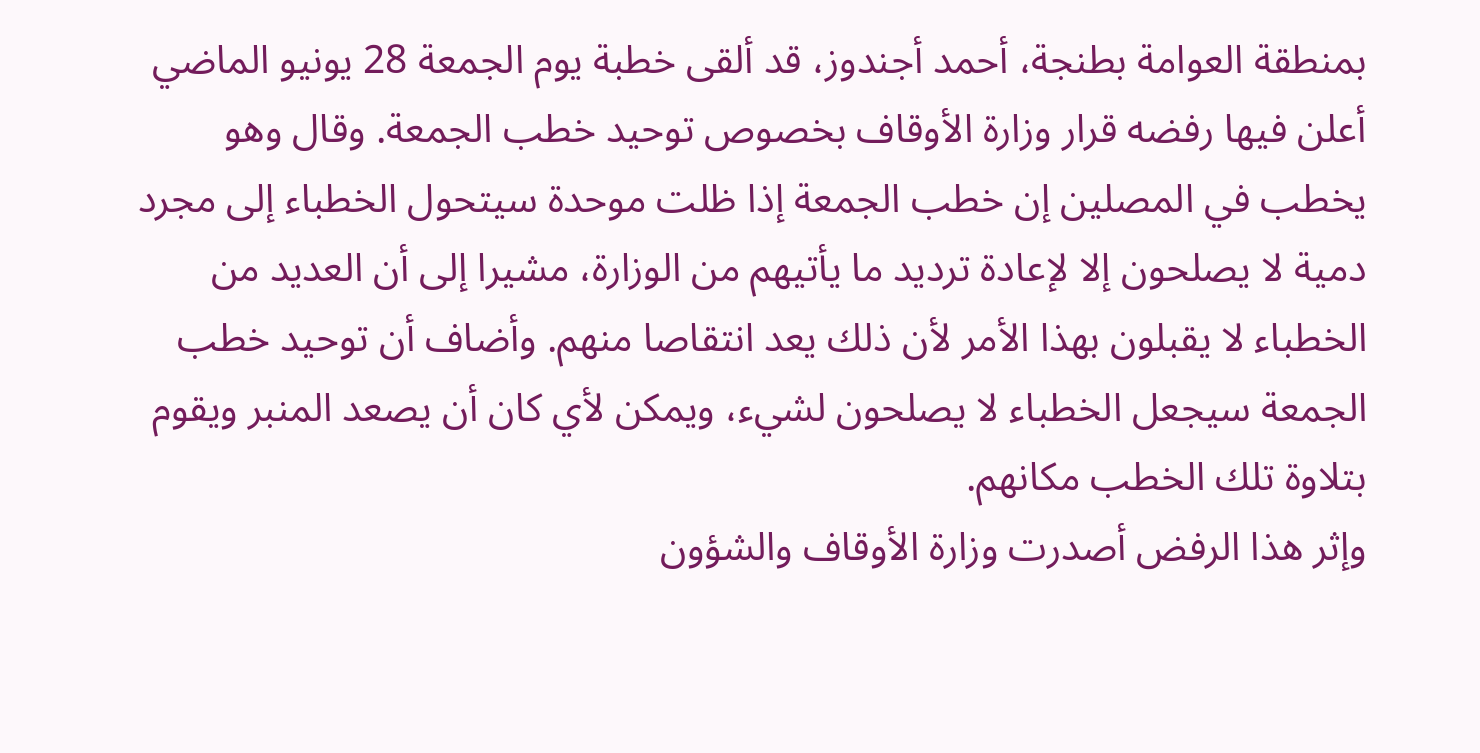بمنطقة العوامة بطنجة، أحمد أجندوز، قد ألقى خطبة يوم الجمعة 28 يونيو الماضي أعلن فيها رفضه قرار وزارة الأوقاف بخصوص توحيد خطب الجمعة. وقال وهو يخطب في المصلين إن خطب الجمعة إذا ظلت موحدة سيتحول الخطباء إلى مجرد دمية لا يصلحون إلا لإعادة ترديد ما يأتيهم من الوزارة، مشيرا إلى أن العديد من الخطباء لا يقبلون بهذا الأمر لأن ذلك يعد انتقاصا منهم. وأضاف أن توحيد خطب الجمعة سيجعل الخطباء لا يصلحون لشيء، ويمكن لأي كان أن يصعد المنبر ويقوم بتلاوة تلك الخطب مكانهم.
وإثر هذا الرفض أصدرت وزارة الأوقاف والشؤون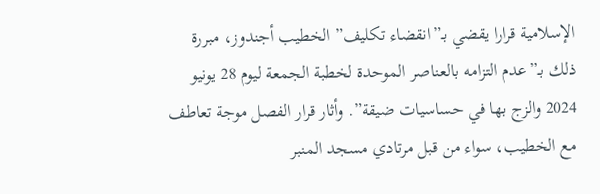الإسلامية قرارا يقضي بـ”انقضاء تكليف” الخطيب أجندوز، مبررة ذلك بـ”عدم التزامه بالعناصر الموحدة لخطبة الجمعة ليوم 28 يونيو 2024 والزج بها في حساسيات ضيقة”. وأثار قرار الفصل موجة تعاطف مع الخطيب، سواء من قبل مرتادي مسجد المنبر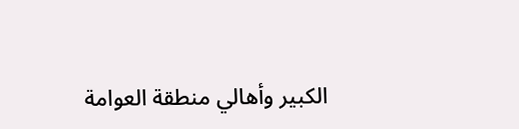الكبير وأهالي منطقة العوامة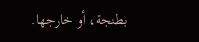بطنجة، أو خارجها.